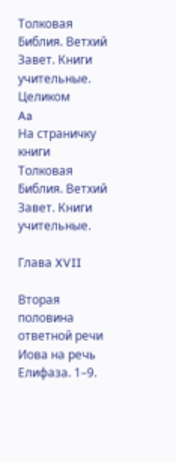Толковая Библия. Ветхий Завет. Книги учительные.
Целиком
Aa
На страничку книги
Толковая Библия. Ветхий Завет. Книги учительные.

Глава XVII

Вторая половина ответной речи Иова на речь Елифаза. 1–9.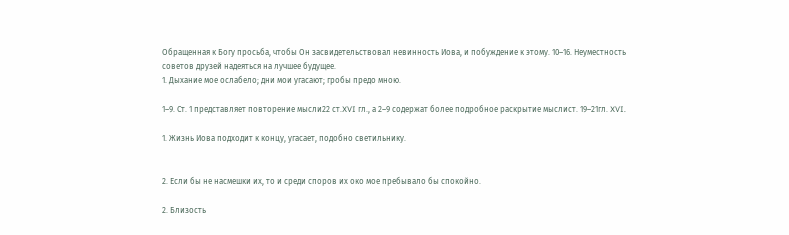Обращенная к Богу просьба, чтобы Он засвидетельствовал невинность Иова, и побуждение к этому. 10–16. Неуместность советов друзей надеяться на лучшее будущее.
1. Дыхание мое ослабело; дни мои угасают; гробы предо мною.

1–9. Ст. 1 представляет повторение мысли22 ст.XVI гл., а 2–9 содержат более подробное раскрытие мыслист. 19–21гл. XVI.

1. Жизнь Иова подходит к концу, угасает, подобно светильнику.


2. Если бы не насмешки их, то и среди споров их око мое пребывало бы спокойно.

2. Близость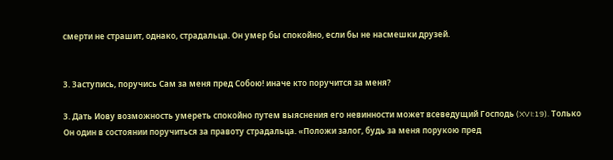смерти не страшит, однако, страдальца. Он умер бы спокойно, если бы не насмешки друзей.


3. Заступись, поручись Сам за меня пред Собою! иначе кто поручится за меня?

3. Дать Иову возможность умереть спокойно путем выяснения его невинности может всеведущий Господь (XVI:19). Только Он один в состоянии поручиться за правоту страдальца. «Положи залог, будь за меня порукою пред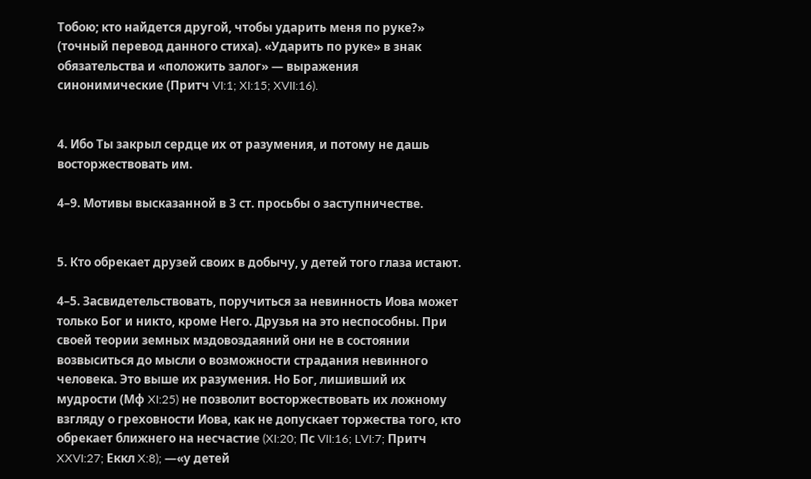Тобою; кто найдется другой, чтобы ударить меня по руке?» (точный перевод данного стиха). «Ударить по руке» в знак обязательства и «положить залог» — выражения синонимические (Притч VI:1; XI:15; XVII:16).


4. Ибо Ты закрыл сердце их от разумения, и потому не дашь восторжествовать им.

4–9. Мотивы высказанной в 3 ст. просьбы о заступничестве.


5. Кто обрекает друзей своих в добычу, у детей того глаза истают.

4–5. Засвидетельствовать, поручиться за невинность Иова может только Бог и никто, кроме Него. Друзья на это неспособны. При своей теории земных мздовоздаяний они не в состоянии возвыситься до мысли о возможности страдания невинного человека. Это выше их разумения. Но Бог, лишивший их мудрости (Мф XI:25) не позволит восторжествовать их ложному взгляду о греховности Иова, как не допускает торжества того, кто обрекает ближнего на несчастие (XI:20; Пс VII:16; LVI:7; Притч XXVI:27; Еккл X:8); —«у детей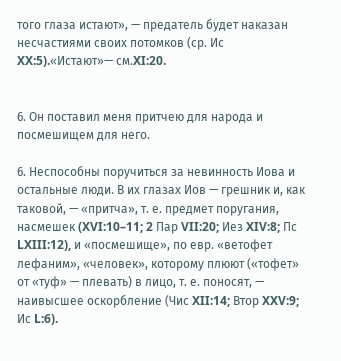того глаза истают», — предатель будет наказан несчастиями своих потомков (ср. Ис XX:5).«Истают»— см.XI:20.


6. Он поставил меня притчею для народа и посмешищем для него.

6. Неспособны поручиться за невинность Иова и остальные люди. В их глазах Иов — грешник и, как таковой, — «притча», т. е. предмет поругания, насмешек (XVI:10–11; 2 Пар VII:20; Иез XIV:8; Пс LXIII:12), и «посмешище», по евр. «ветофет лефаним», «человек», которому плюют («тофет» от «туф» — плевать) в лицо, т. е. поносят, — наивысшее оскорбление (Чис XII:14; Втор XXV:9; Ис L:6).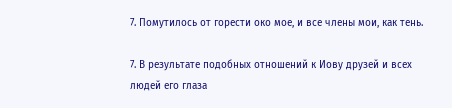7. Помутилось от горести око мое, и все члены мои, как тень.

7. В результате подобных отношений к Иову друзей и всех людей его глаза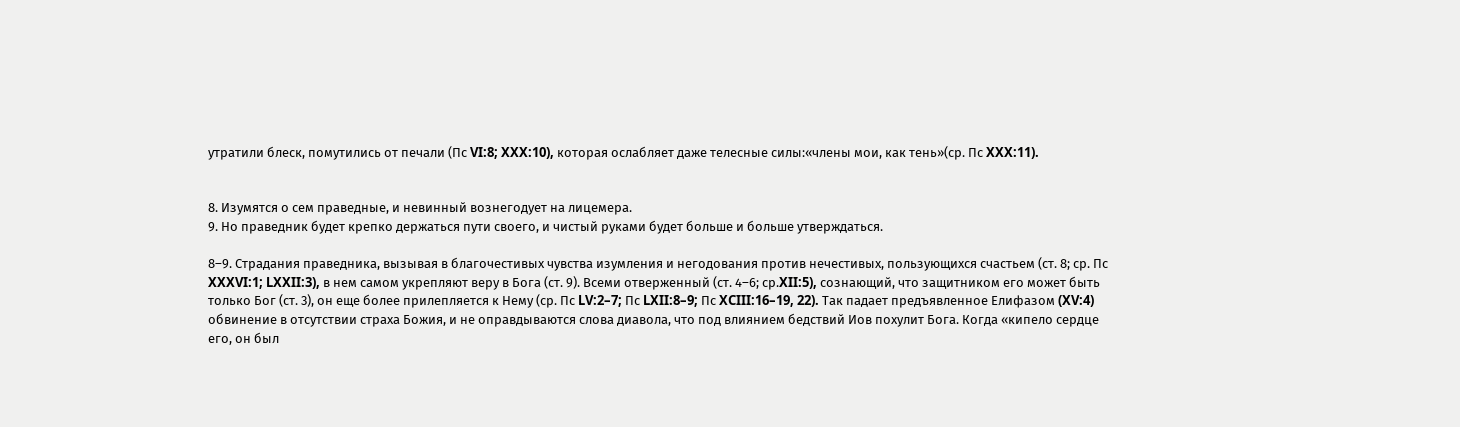утратили блеск, помутились от печали (Пс VI:8; XXX:10), которая ослабляет даже телесные силы:«члены мои, как тень»(ср. Пс XXX:11).


8. Изумятся о сем праведные, и невинный вознегодует на лицемера.
9. Но праведник будет крепко держаться пути своего, и чистый руками будет больше и больше утверждаться.

8–9. Страдания праведника, вызывая в благочестивых чувства изумления и негодования против нечестивых, пользующихся счастьем (ст. 8; ср. Пс XXXVI:1; LXXII:3), в нем самом укрепляют веру в Бога (ст. 9). Всеми отверженный (ст. 4–6; ср.XII:5), сознающий, что защитником его может быть только Бог (ст. 3), он еще более прилепляется к Нему (ср. Пс LV:2–7; Пс LXII:8–9; Пс XCIII:16–19, 22). Так падает предъявленное Елифазом (XV:4) обвинение в отсутствии страха Божия, и не оправдываются слова диавола, что под влиянием бедствий Иов похулит Бога. Когда «кипело сердце его, он был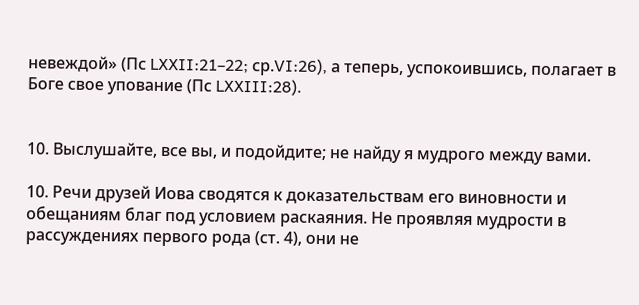невеждой» (Пс LXXII:21–22; ср.VI:26), а теперь, успокоившись, полагает в Боге свое упование (Пс LXXIII:28).


10. Выслушайте, все вы, и подойдите; не найду я мудрого между вами.

10. Речи друзей Иова сводятся к доказательствам его виновности и обещаниям благ под условием раскаяния. Не проявляя мудрости в рассуждениях первого рода (ст. 4), они не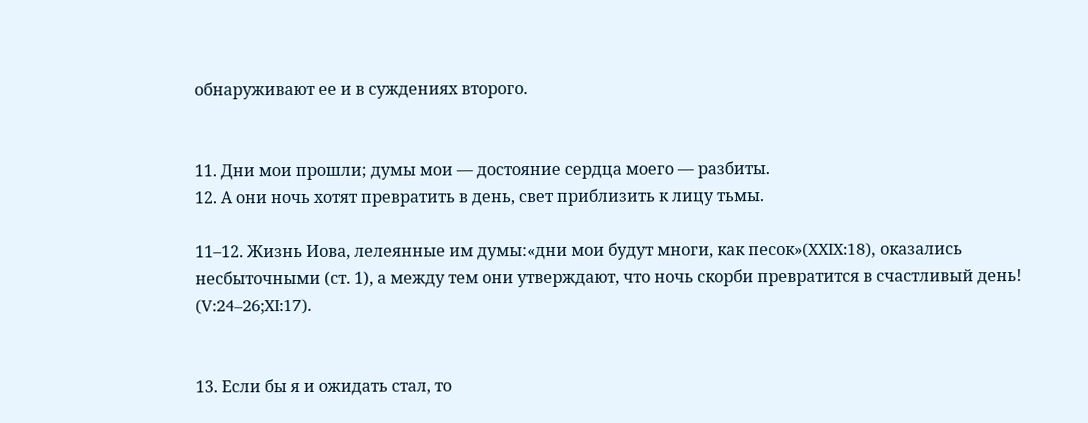обнаруживают ее и в суждениях второго.


11. Дни мои прошли; думы мои — достояние сердца моего — разбиты.
12. А они ночь хотят превратить в день, свет приблизить к лицу тьмы.

11–12. Жизнь Иова, лелеянные им думы:«дни мои будут многи, как песок»(XXIX:18), оказались несбыточными (ст. 1), а между тем они утверждают, что ночь скорби превратится в счастливый день! (V:24–26;XI:17).


13. Если бы я и ожидать стал, то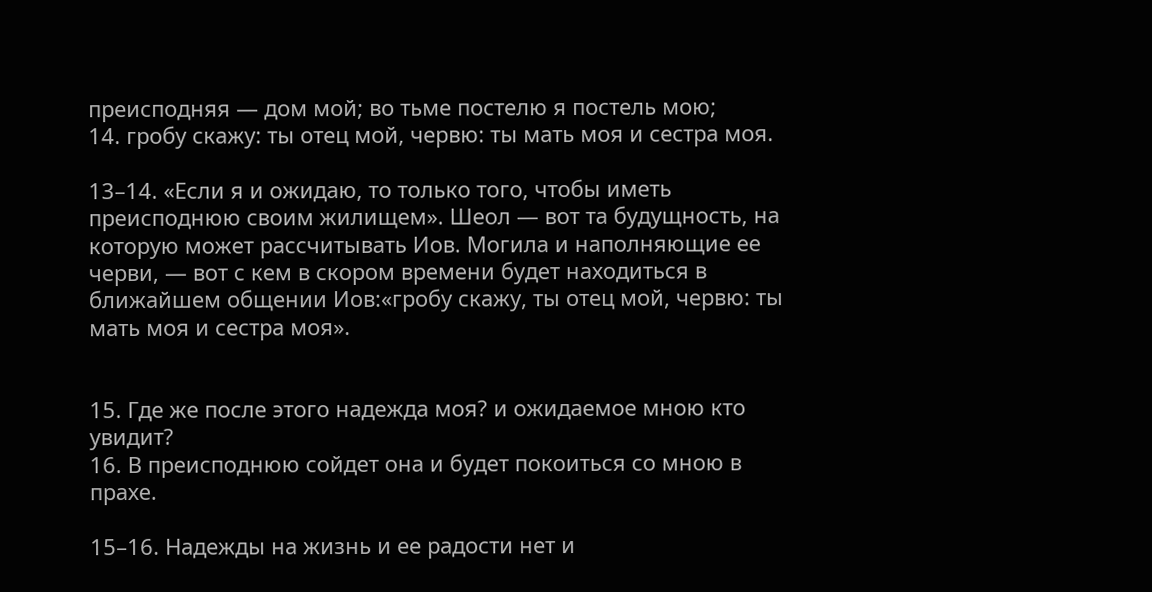преисподняя — дом мой; во тьме постелю я постель мою;
14. гробу скажу: ты отец мой, червю: ты мать моя и сестра моя.

13–14. «Если я и ожидаю, то только того, чтобы иметь преисподнюю своим жилищем». Шеол — вот та будущность, на которую может рассчитывать Иов. Могила и наполняющие ее черви, — вот с кем в скором времени будет находиться в ближайшем общении Иов:«гробу скажу, ты отец мой, червю: ты мать моя и сестра моя».


15. Где же после этого надежда моя? и ожидаемое мною кто увидит?
16. В преисподнюю сойдет она и будет покоиться со мною в прахе.

15–16. Надежды на жизнь и ее радости нет и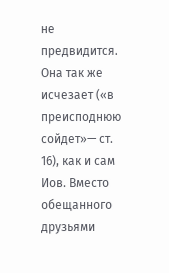не предвидится. Она так же исчезает («в преисподнюю сойдет»— ст. 16), как и сам Иов. Вместо обещанного друзьями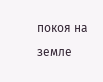покоя на земле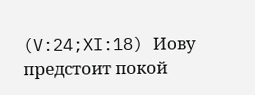(V:24;XI:18) Иову предстоит покой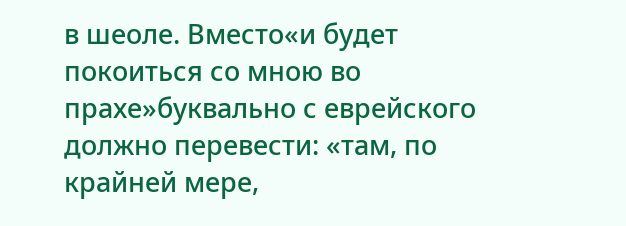в шеоле. Вместо«и будет покоиться со мною во прахе»буквально с еврейского должно перевести: «там, по крайней мере,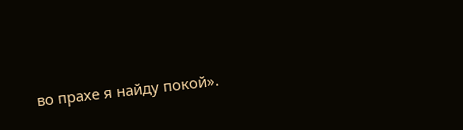во прахе я найду покой».